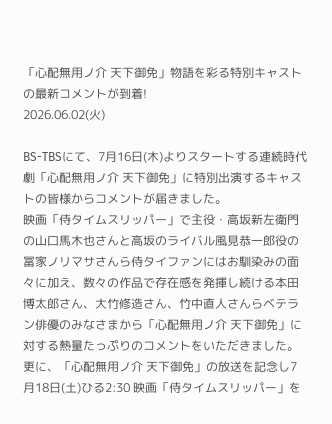「心配無用ノ介 天下御免」物語を彩る特別キャストの最新コメントが到着!
2026.06.02(火)

BS-TBSにて、7月16日(木)よりスタートする連続時代劇「心配無用ノ介 天下御免」に特別出演するキャストの皆様からコメントが届きました。
映画「侍タイムスリッパー」で主役・高坂新左衛門の山口馬木也さんと高坂のライバル風見恭一郎役の冨家ノリマサさんら侍タイファンにはお馴染みの面々に加え、数々の作品で存在感を発揮し続ける本田博太郎さん、大竹修造さん、竹中直人さんらベテラン俳優のみなさまから「心配無用ノ介 天下御免」に対する熱量たっぷりのコメントをいただきました。
更に、「心配無用ノ介 天下御免」の放送を記念し7月18日(土)ひる2:30 映画「侍タイムスリッパー」を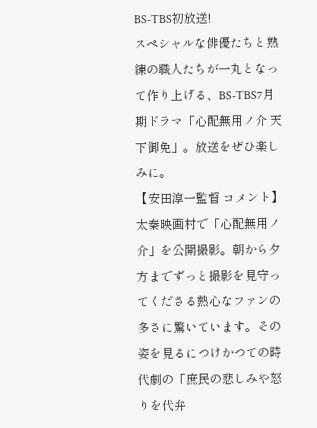BS-TBS初放送!
スペシャルな俳優たちと熟練の職人たちが一丸となって作り上げる、BS-TBS7月期ドラマ「心配無用ノ介 天下御免」。放送をぜひ楽しみに。
【安田淳一監督 コメント】
太秦映画村で「心配無用ノ介」を公開撮影。朝から夕方までずっと撮影を見守ってくださる熱心なファンの多さに驚いています。その姿を見るにつけかつての時代劇の「庶民の悲しみや怒りを代弁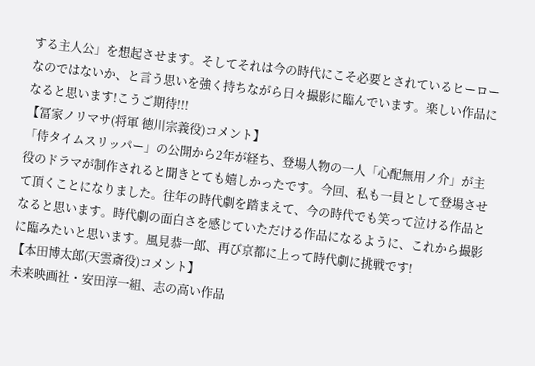する主人公」を想起させます。そしてそれは今の時代にこそ必要とされているヒーローなのではないか、と言う思いを強く持ちながら日々撮影に臨んでいます。楽しい作品になると思います!こうご期待!!!
【冨家ノリマサ(将軍 徳川宗義役)コメント】
「侍タイムスリッパー」の公開から2年が経ち、登場人物の一人「心配無用ノ介」が主役のドラマが制作されると聞きとても嬉しかったです。今回、私も一員として登場させて頂くことになりました。往年の時代劇を踏まえて、今の時代でも笑って泣ける作品となると思います。時代劇の面白さを感じていただける作品になるように、これから撮影に臨みたいと思います。風見恭一郎、再び京都に上って時代劇に挑戦です!
【本田博太郎(天雲斎役)コメント】
未来映画社・安田淳一組、志の高い作品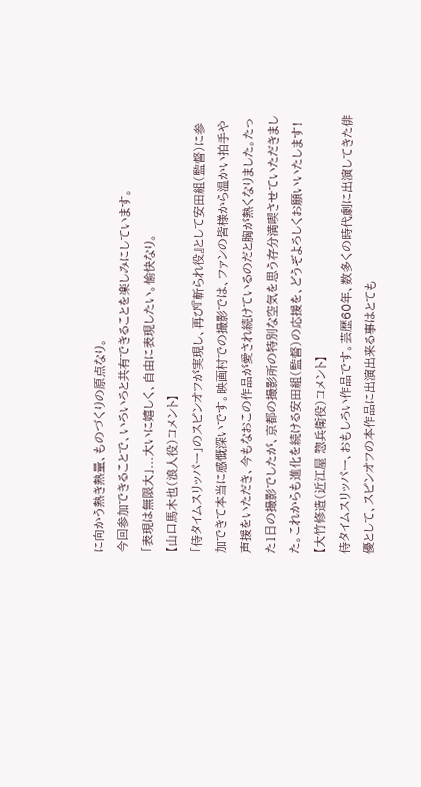に向かう熱き熱量、ものづくりの原点なり。
今回参加できることで、いろいろと共有できることを楽しみにしています。
「表現は無限大」...大いに嬉しく、自由に表現したい。愉快なり。
【山口馬木也(浪人役)コメント】
「侍タイムスリッパー」のスピンオフが実現し、再び『斬られ役』として安田組(監督)に参加できて本当に感慨深いです。映画村での撮影では、ファンの皆様から温かい拍手や声援をいただき、今もなおこの作品が愛され続けているのだと胸が熱くなりました。たった1日の撮影でしたが、京都の撮影所の特別な空気を思う存分満喫させていただきました。これからも進化を続ける安田組(監督)の応援を、どうぞよろしくお願いいたします!
【大竹修造(近江屋 惣兵衛役)コメント】
侍タイムスリッパー、おもしろい作品です。芸歴60年、数多くの時代劇に出演してきた俳優として、スピンオフの本作品に出演出来る事はとても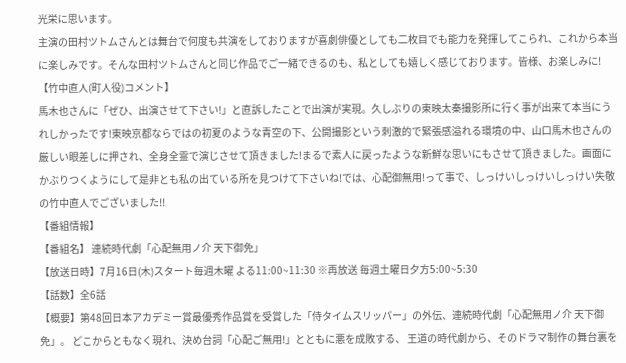光栄に思います。
主演の田村ツトムさんとは舞台で何度も共演をしておりますが喜劇俳優としても二枚目でも能力を発揮してこられ、これから本当に楽しみです。そんな田村ツトムさんと同じ作品でご一緒できるのも、私としても嬉しく感じております。皆様、お楽しみに!
【竹中直人(町人役)コメント】
馬木也さんに「ぜひ、出演させて下さい!」と直訴したことで出演が実現。久しぶりの東映太秦撮影所に行く事が出来て本当にうれしかったです!東映京都ならではの初夏のような青空の下、公開撮影という刺激的で緊張感溢れる環境の中、山口馬木也さんの厳しい眼差しに押され、全身全霊で演じさせて頂きました!まるで素人に戻ったような新鮮な思いにもさせて頂きました。画面にかぶりつくようにして是非とも私の出ている所を見つけて下さいね!では、心配御無用!って事で、しっけいしっけいしっけい失敬の竹中直人でございました!!
【番組情報】
【番組名】 連続時代劇「心配無用ノ介 天下御免」
【放送日時】7月16日(木)スタート毎週木曜 よる11:00~11:30 ※再放送 毎週土曜日夕方5:00~5:30
【話数】全6話
【概要】第48回日本アカデミー賞最優秀作品賞を受賞した「侍タイムスリッパー」の外伝、連続時代劇「心配無用ノ介 天下御免」。 どこからともなく現れ、決め台詞「心配ご無用!」とともに悪を成敗する、 王道の時代劇から、そのドラマ制作の舞台裏を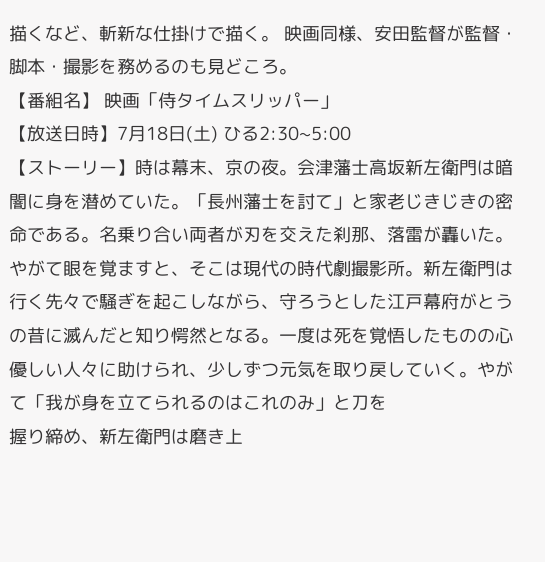描くなど、斬新な仕掛けで描く。 映画同様、安田監督が監督・脚本・撮影を務めるのも見どころ。
【番組名】 映画「侍タイムスリッパー」
【放送日時】7月18日(土) ひる2:30~5:00
【ストーリー】時は幕末、京の夜。会津藩士高坂新左衛門は暗闇に身を潜めていた。「長州藩士を討て」と家老じきじきの密命である。名乗り合い両者が刃を交えた刹那、落雷が轟いた。やがて眼を覚ますと、そこは現代の時代劇撮影所。新左衛門は行く先々で騒ぎを起こしながら、守ろうとした江戸幕府がとうの昔に滅んだと知り愕然となる。一度は死を覚悟したものの心優しい人々に助けられ、少しずつ元気を取り戻していく。やがて「我が身を立てられるのはこれのみ」と刀を
握り締め、新左衛門は磨き上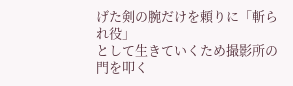げた剣の腕だけを頼りに「斬られ役」
として生きていくため撮影所の門を叩く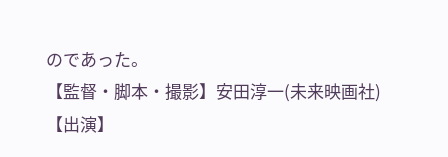のであった。
【監督・脚本・撮影】安田淳一(未来映画社)
【出演】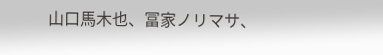山口馬木也、冨家ノリマサ、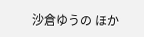沙倉ゆうの ほか